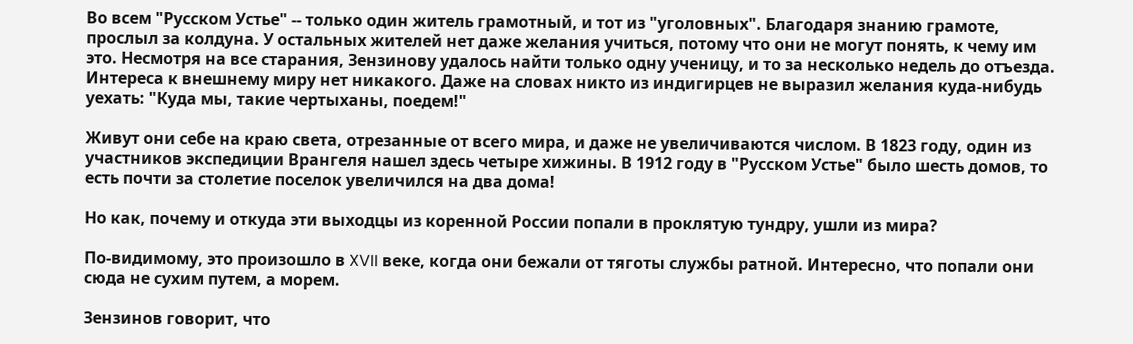Во всем "Русском Устье" -- только один житель грамотный, и тот из "уголовных". Благодаря знанию грамоте, прослыл за колдуна. У остальных жителей нет даже желания учиться, потому что они не могут понять, к чему им это. Несмотря на все старания, Зензинову удалось найти только одну ученицу, и то за несколько недель до отъезда. Интереса к внешнему миру нет никакого. Даже на словах никто из индигирцев не выразил желания куда-нибудь уехать: "Куда мы, такие чертыханы, поедем!"

Живут они себе на краю света, отрезанные от всего мира, и даже не увеличиваются числом. В 1823 году, один из участников экспедиции Врангеля нашел здесь четыре хижины. В 1912 году в "Русском Устье" было шесть домов, то есть почти за столетие поселок увеличился на два дома!

Но как, почему и откуда эти выходцы из коренной России попали в проклятую тундру, ушли из мира?

По-видимому, это произошло в XVII веке, когда они бежали от тяготы службы ратной. Интересно, что попали они сюда не сухим путем, а морем.

Зензинов говорит, что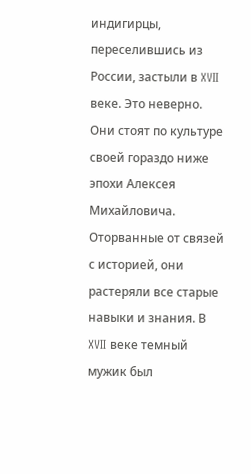индигирцы, переселившись из России, застыли в XVII веке. Это неверно. Они стоят по культуре своей гораздо ниже эпохи Алексея Михайловича. Оторванные от связей с историей, они растеряли все старые навыки и знания. В XVII веке темный мужик был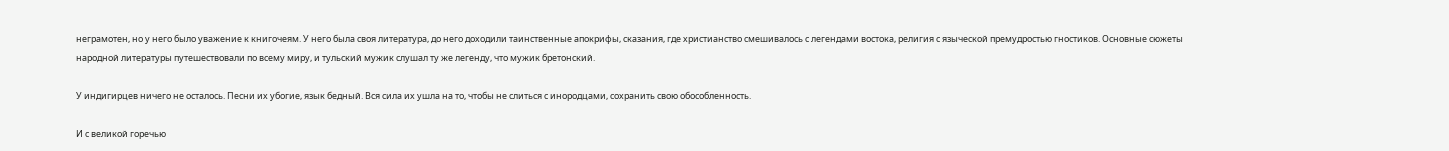неграмотен, но у него было уважение к книгочеям. У него была своя литература, до него доходили таинственные апокрифы, сказания, где христианство смешивалось с легендами востока, религия с языческой премудростью гностиков. Основные сюжеты народной литературы путешествовали по всему миру, и тульский мужик слушал ту же легенду, что мужик бретонский.

У индигирцев ничего не осталось. Песни их убогие, язык бедный. Вся сила их ушла на то, чтобы не слиться с инородцами, сохранить свою обособленность.

И с великой горечью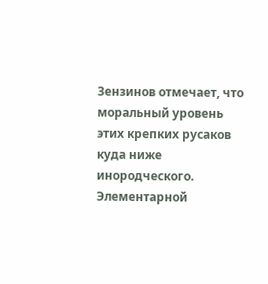Зензинов отмечает, что моральный уровень этих крепких русаков куда ниже инородческого. Элементарной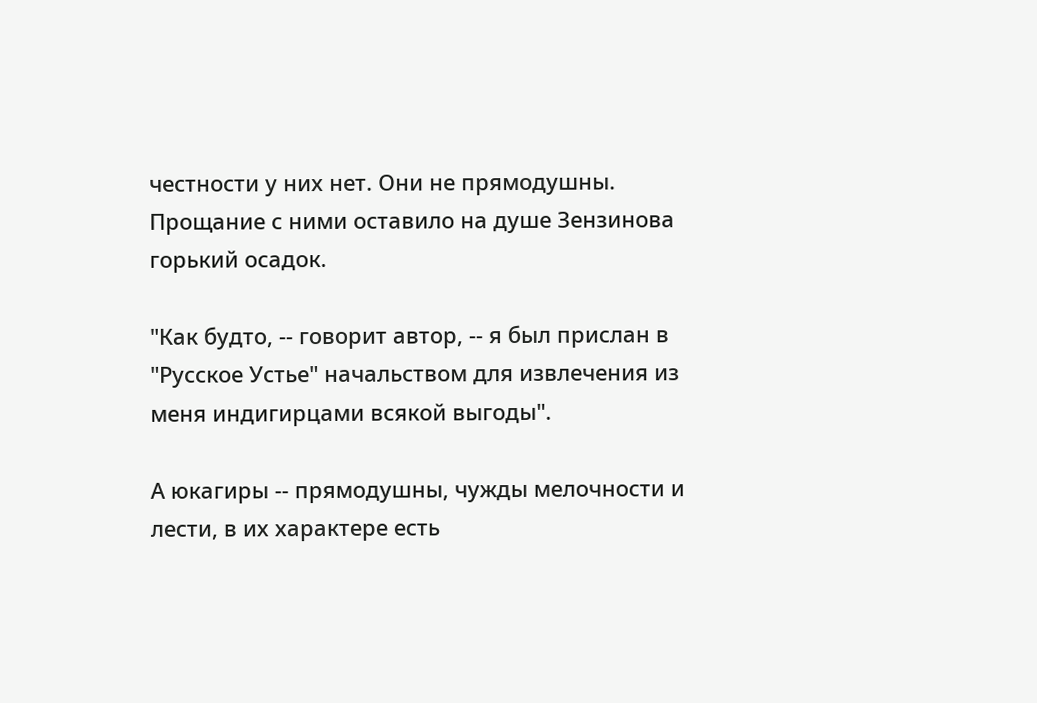честности у них нет. Они не прямодушны. Прощание с ними оставило на душе Зензинова горький осадок.

"Как будто, -- говорит автор, -- я был прислан в "Русское Устье" начальством для извлечения из меня индигирцами всякой выгоды".

А юкагиры -- прямодушны, чужды мелочности и лести, в их характере есть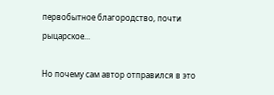первобытное благородство, почти рыцарское...

Но почему сам автор отправился в это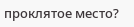проклятое место?